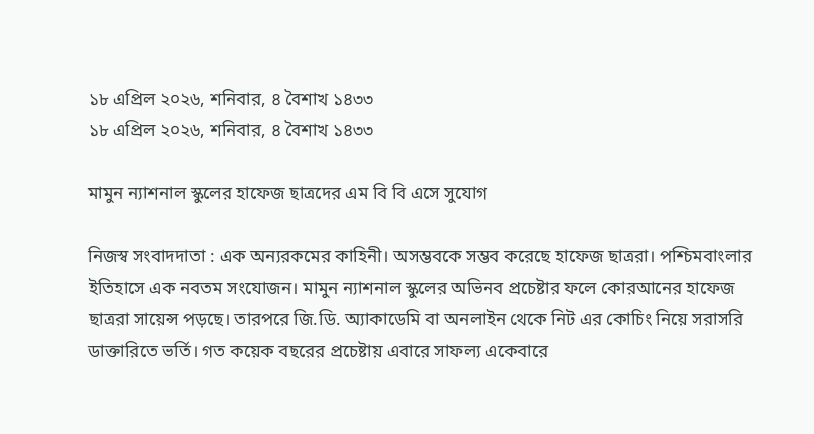১৮ এপ্রিল ২০২৬, শনিবার, ৪ বৈশাখ ১৪৩৩
১৮ এপ্রিল ২০২৬, শনিবার, ৪ বৈশাখ ১৪৩৩

মামুন ন্যাশনাল স্কুলের হাফেজ ছাত্রদের এম বি বি এসে সুযোগ

নিজস্ব সংবাদদাতা : এক অন্যরকমের কাহিনী। অসম্ভবকে সম্ভব করেছে হাফেজ ছাত্ররা। পশ্চিমবাংলার ইতিহাসে এক নবতম সংযোজন। মামুন ন্যাশনাল স্কুলের অভিনব প্রচেষ্টার ফলে কোরআনের হাফেজ ছাত্ররা সায়েন্স পড়ছে। তারপরে জি.ডি. অ্যাকাডেমি বা অনলাইন থেকে নিট এর কোচিং নিয়ে সরাসরি ডাক্তারিতে ভর্তি। গত কয়েক বছরের প্রচেষ্টায় এবারে সাফল্য একেবারে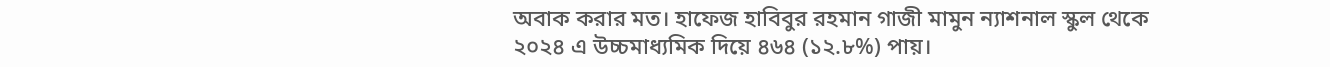অবাক করার মত। হাফেজ হাবিবুর রহমান গাজী মামুন ন্যাশনাল স্কুল থেকে ২০২৪ এ উচ্চমাধ্যমিক দিয়ে ৪৬৪ (১২.৮%) পায়।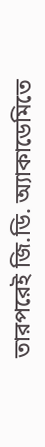তারপরেই জি.ডি. অ্যাকাডেমিতে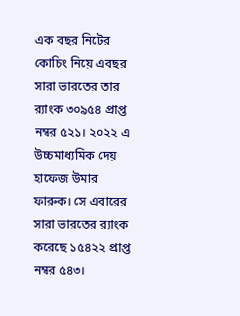এক বছর নিটের কোচিং নিয়ে এবছর সারা ভারতের তার র‍্যাংক ৩০৯৫৪ প্রাপ্ত নম্বর ৫২১। ২০২২ এ উচ্চমাধ্যমিক দেয় হাফেজ উমার ফারুক। সে এবারের সারা ভারতের র‍্যাংক করেছে ১৫৪২২ প্রাপ্ত নম্বর ৫৪৩।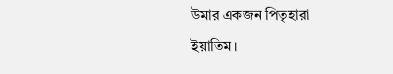উমার একজন পিতৃহারা ইয়াতিম।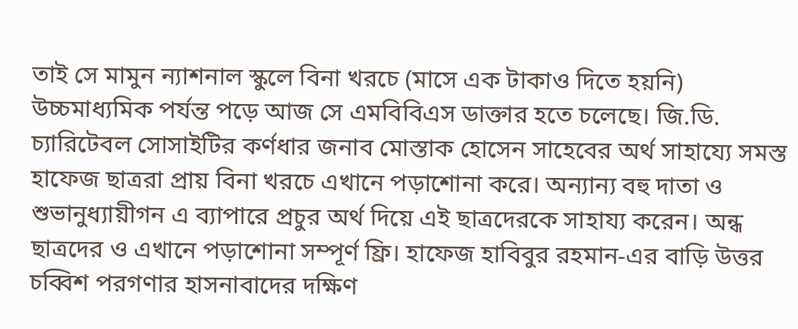তাই সে মামুন ন্যাশনাল স্কুলে বিনা খরচে (মাসে এক টাকাও দিতে হয়নি) উচ্চমাধ্যমিক পর্যন্ত পড়ে আজ সে এমবিবিএস ডাক্তার হতে চলেছে। জি.ডি. চ্যারিটেবল সোসাইটির কর্ণধার জনাব মোস্তাক হোসেন সাহেবের অর্থ সাহায্যে সমস্ত হাফেজ ছাত্ররা প্রায় বিনা খরচে এখানে পড়াশোনা করে। অন্যান্য বহু দাতা ও শুভানুধ্যায়ীগন এ ব্যাপারে প্রচুর অর্থ দিয়ে এই ছাত্রদেরকে সাহায্য করেন। অন্ধ ছাত্রদের ও এখানে পড়াশোনা সম্পূর্ণ ফ্রি। হাফেজ হাবিবুর রহমান-এর বাড়ি উত্তর চব্বিশ পরগণার হাসনাবাদের দক্ষিণ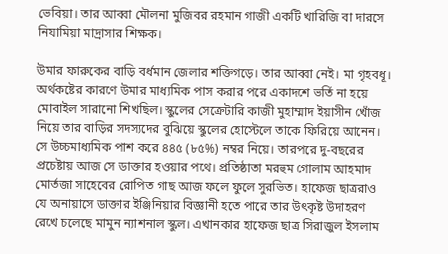ভেবিয়া। তার আব্বা মৌলনা মুজিবর রহমান গাজী একটি খারিজি বা দারসে নিযামিয়া মাদ্রাসার শিক্ষক।

উমার ফারুকের বাড়ি বর্ধমান জেলার শক্তিগড়ে। তার আব্বা নেই। মা গৃহবধূ। অর্থকষ্টের কারণে উমার মাধ্যমিক পাস করার পরে একাদশে ভর্তি না হয়ে মোবাইল সারানো শিখছিল। স্কুলের সেক্রেটারি কাজী মুহাম্মাদ ইয়াসীন খোঁজ নিয়ে তার বাড়ির সদস্যদের বুঝিয়ে স্কুলের হোস্টেলে তাকে ফিরিয়ে আনেন। সে উচ্চমাধ্যমিক পাশ করে ৪৪৫ (৮৫%) নম্বর নিয়ে। তারপরে দু-বছরের প্রচেষ্টায় আজ সে ডাক্তার হওয়ার পথে। প্রতিষ্ঠাতা মরহুম গোলাম আহমাদ মোর্তজা সাহেবের রোপিত গাছ আজ ফলে ফুলে সুরভিত। হাফেজ ছাত্ররাও যে অনায়াসে ডাক্তার ইঞ্জিনিয়ার বিজ্ঞানী হতে পারে তার উৎকৃষ্ট উদাহরণ রেখে চলেছে মামুন ন্যাশনাল স্কুল। এখানকার হাফেজ ছাত্র সিরাজুল ইসলাম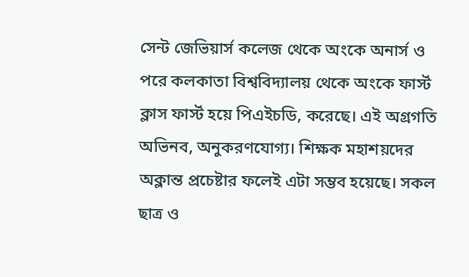সেন্ট জেভিয়ার্স কলেজ থেকে অংকে অনার্স ও পরে কলকাতা বিশ্ববিদ্যালয় থেকে অংকে ফার্স্ট ক্লাস ফার্স্ট হয়ে পিএইচডি, করেছে। এই অগ্রগতি অভিনব, অনুকরণযোগ্য। শিক্ষক মহাশয়দের অক্লান্ত প্রচেষ্টার ফলেই এটা সম্ভব হয়েছে। সকল ছাত্র ও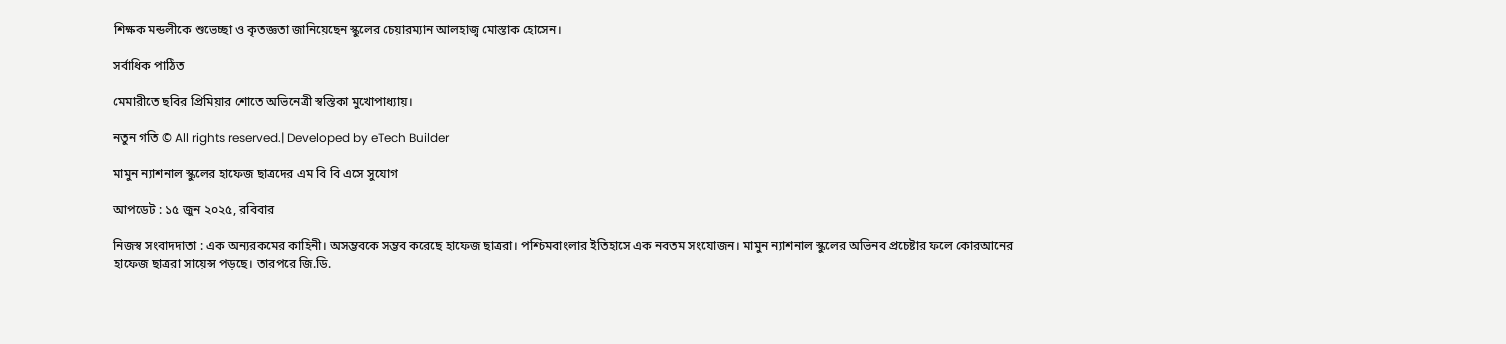শিক্ষক মন্ডলীকে শুভেচ্ছা ও কৃতজ্ঞতা জানিয়েছেন স্কুলের চেয়ারম্যান আলহাজ্ব মোস্তাক হোসেন।

সর্বাধিক পাঠিত

মেমারীতে ছবির প্রিমিয়ার শোতে অভিনেত্রী স্বস্তিকা মুখোপাধ্যায়।

নতুন গতি © All rights reserved.| Developed by eTech Builder

মামুন ন্যাশনাল স্কুলের হাফেজ ছাত্রদের এম বি বি এসে সুযোগ

আপডেট : ১৫ জুন ২০২৫, রবিবার

নিজস্ব সংবাদদাতা : এক অন্যরকমের কাহিনী। অসম্ভবকে সম্ভব করেছে হাফেজ ছাত্ররা। পশ্চিমবাংলার ইতিহাসে এক নবতম সংযোজন। মামুন ন্যাশনাল স্কুলের অভিনব প্রচেষ্টার ফলে কোরআনের হাফেজ ছাত্ররা সায়েন্স পড়ছে। তারপরে জি.ডি.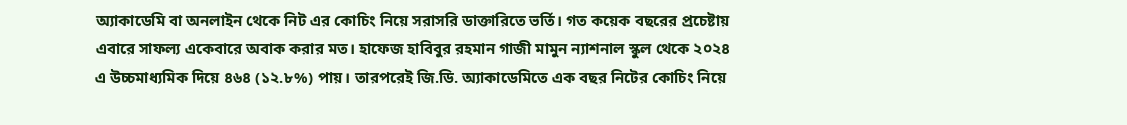অ্যাকাডেমি বা অনলাইন থেকে নিট এর কোচিং নিয়ে সরাসরি ডাক্তারিতে ভর্তি। গত কয়েক বছরের প্রচেষ্টায় এবারে সাফল্য একেবারে অবাক করার মত। হাফেজ হাবিবুর রহমান গাজী মামুন ন্যাশনাল স্কুল থেকে ২০২৪ এ উচ্চমাধ্যমিক দিয়ে ৪৬৪ (১২.৮%) পায়। তারপরেই জি.ডি. অ্যাকাডেমিতে এক বছর নিটের কোচিং নিয়ে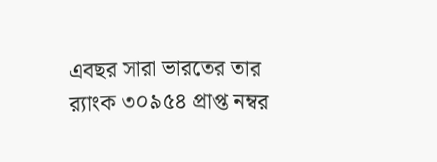এবছর সারা ভারতের তার র‍্যাংক ৩০৯৫৪ প্রাপ্ত নম্বর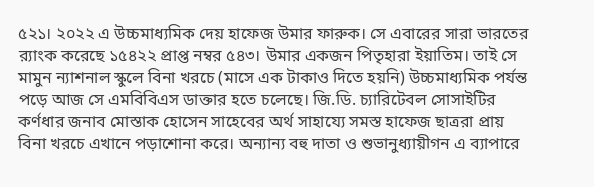৫২১। ২০২২ এ উচ্চমাধ্যমিক দেয় হাফেজ উমার ফারুক। সে এবারের সারা ভারতের র‍্যাংক করেছে ১৫৪২২ প্রাপ্ত নম্বর ৫৪৩। উমার একজন পিতৃহারা ইয়াতিম। তাই সে মামুন ন্যাশনাল স্কুলে বিনা খরচে (মাসে এক টাকাও দিতে হয়নি) উচ্চমাধ্যমিক পর্যন্ত পড়ে আজ সে এমবিবিএস ডাক্তার হতে চলেছে। জি.ডি. চ্যারিটেবল সোসাইটির কর্ণধার জনাব মোস্তাক হোসেন সাহেবের অর্থ সাহায্যে সমস্ত হাফেজ ছাত্ররা প্রায় বিনা খরচে এখানে পড়াশোনা করে। অন্যান্য বহু দাতা ও শুভানুধ্যায়ীগন এ ব্যাপারে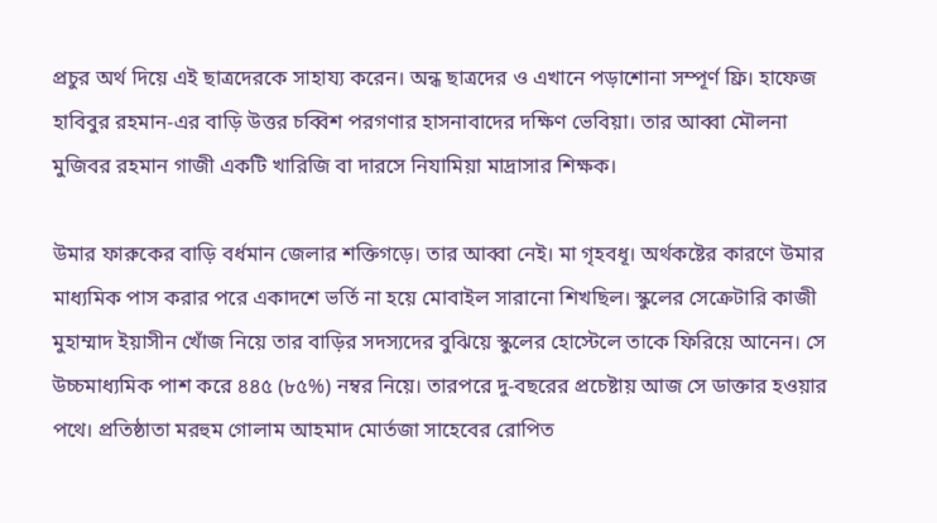প্রচুর অর্থ দিয়ে এই ছাত্রদেরকে সাহায্য করেন। অন্ধ ছাত্রদের ও এখানে পড়াশোনা সম্পূর্ণ ফ্রি। হাফেজ হাবিবুর রহমান-এর বাড়ি উত্তর চব্বিশ পরগণার হাসনাবাদের দক্ষিণ ভেবিয়া। তার আব্বা মৌলনা মুজিবর রহমান গাজী একটি খারিজি বা দারসে নিযামিয়া মাদ্রাসার শিক্ষক।

উমার ফারুকের বাড়ি বর্ধমান জেলার শক্তিগড়ে। তার আব্বা নেই। মা গৃহবধূ। অর্থকষ্টের কারণে উমার মাধ্যমিক পাস করার পরে একাদশে ভর্তি না হয়ে মোবাইল সারানো শিখছিল। স্কুলের সেক্রেটারি কাজী মুহাম্মাদ ইয়াসীন খোঁজ নিয়ে তার বাড়ির সদস্যদের বুঝিয়ে স্কুলের হোস্টেলে তাকে ফিরিয়ে আনেন। সে উচ্চমাধ্যমিক পাশ করে ৪৪৫ (৮৫%) নম্বর নিয়ে। তারপরে দু-বছরের প্রচেষ্টায় আজ সে ডাক্তার হওয়ার পথে। প্রতিষ্ঠাতা মরহুম গোলাম আহমাদ মোর্তজা সাহেবের রোপিত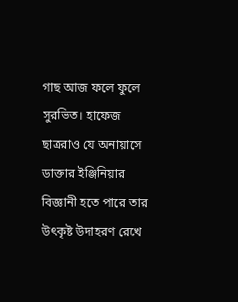গাছ আজ ফলে ফুলে সুরভিত। হাফেজ ছাত্ররাও যে অনায়াসে ডাক্তার ইঞ্জিনিয়ার বিজ্ঞানী হতে পারে তার উৎকৃষ্ট উদাহরণ রেখে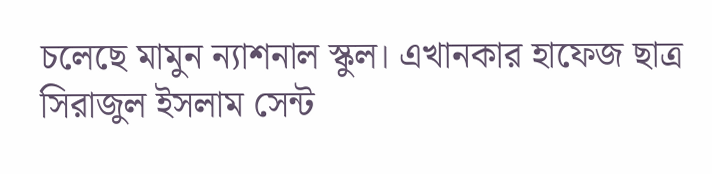চলেছে মামুন ন্যাশনাল স্কুল। এখানকার হাফেজ ছাত্র সিরাজুল ইসলাম সেন্ট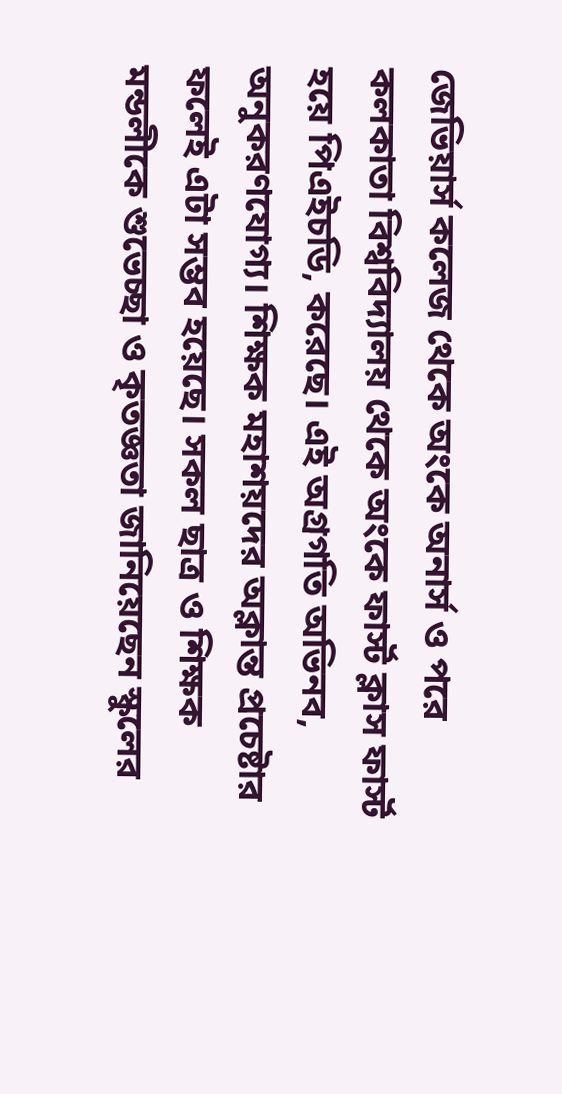জেভিয়ার্স কলেজ থেকে অংকে অনার্স ও পরে কলকাতা বিশ্ববিদ্যালয় থেকে অংকে ফার্স্ট ক্লাস ফার্স্ট হয়ে পিএইচডি, করেছে। এই অগ্রগতি অভিনব, অনুকরণযোগ্য। শিক্ষক মহাশয়দের অক্লান্ত প্রচেষ্টার ফলেই এটা সম্ভব হয়েছে। সকল ছাত্র ও শিক্ষক মন্ডলীকে শুভেচ্ছা ও কৃতজ্ঞতা জানিয়েছেন স্কুলের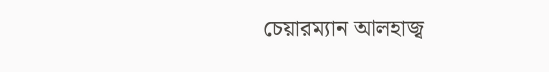চেয়ারম্যান আলহাজ্ব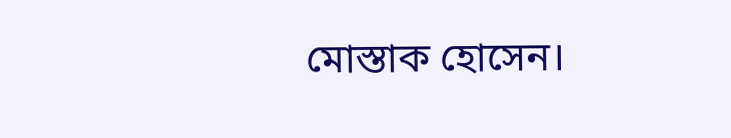মোস্তাক হোসেন।